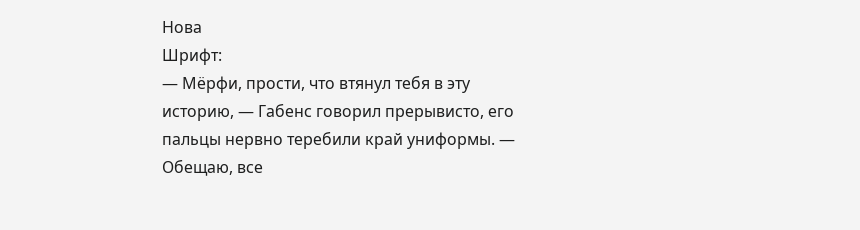Нова
Шрифт:
— Мёрфи, прости, что втянул тебя в эту историю, — Габенс говорил прерывисто, его пальцы нервно теребили край униформы. — Обещаю, все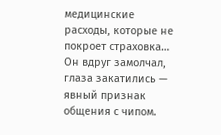медицинские расходы, которые не покроет страховка…
Он вдруг замолчал, глаза закатились — явный признак общения с чипом.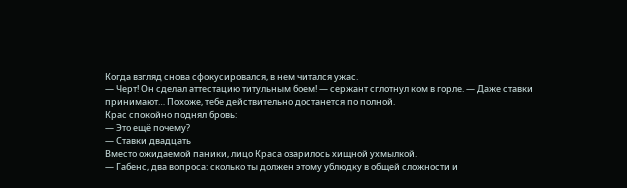Когда взгляд снова сфокусировался, в нем читался ужас.
— Черт! Он сделал аттестацию титульным боем! — сержант сглотнул ком в горле. — Даже ставки принимают… Похоже, тебе действительно достанется по полной.
Крас спокойно поднял бровь:
— Это ещё почему?
— Ставки двадцать
Вместо ожидаемой паники, лицо Краса озарилось хищной ухмылкой.
— Габенс, два вопроса: сколько ты должен этому ублюдку в общей сложности и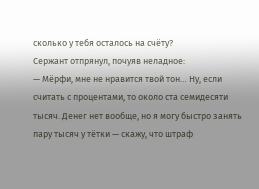сколько у тебя осталось на счёту?
Сержант отпрянул, почуяв неладное:
— Мёрфи, мне не нравится твой тон… Ну, если считать с процентами, то около ста семидесяти тысяч. Денег нет вообще, но я могу быстро занять пару тысяч у тётки — скажу, что штраф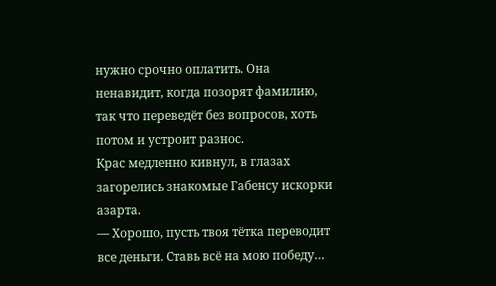нужно срочно оплатить. Она ненавидит, когда позорят фамилию, так что переведёт без вопросов, хоть потом и устроит разнос.
Крас медленно кивнул, в глазах загорелись знакомые Габенсу искорки азарта.
— Хорошо, пусть твоя тётка переводит все деньги. Ставь всё на мою победу…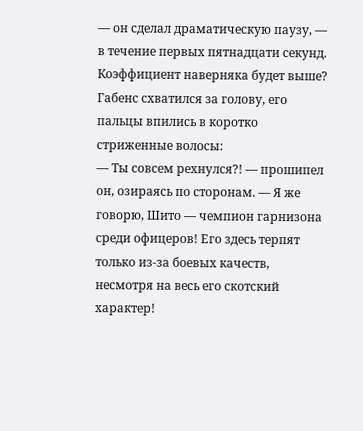— он сделал драматическую паузу, — в течение первых пятнадцати секунд. Коэффициент наверняка будет выше?
Габенс схватился за голову, его пальцы впились в коротко стриженные волосы:
— Ты совсем рехнулся?! — прошипел он, озираясь по сторонам. — Я же говорю, Шито — чемпион гарнизона среди офицеров! Его здесь терпят только из-за боевых качеств, несмотря на весь его скотский характер!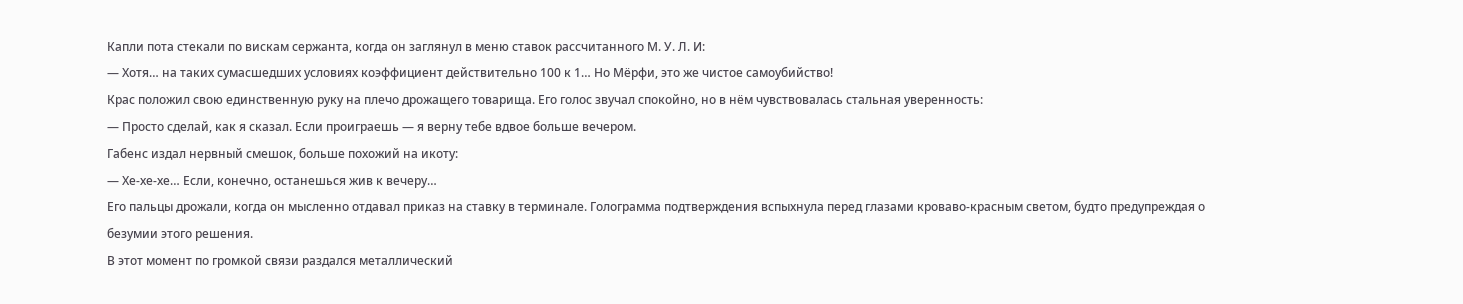Капли пота стекали по вискам сержанта, когда он заглянул в меню ставок рассчитанного М. У. Л. И:
— Хотя… на таких сумасшедших условиях коэффициент действительно 100 к 1… Но Мёрфи, это же чистое самоубийство!
Крас положил свою единственную руку на плечо дрожащего товарища. Его голос звучал спокойно, но в нём чувствовалась стальная уверенность:
— Просто сделай, как я сказал. Если проиграешь — я верну тебе вдвое больше вечером.
Габенс издал нервный смешок, больше похожий на икоту:
— Хе-хе-хе… Если, конечно, останешься жив к вечеру…
Его пальцы дрожали, когда он мысленно отдавал приказ на ставку в терминале. Голограмма подтверждения вспыхнула перед глазами кроваво-красным светом, будто предупреждая о безумии этого решения.
В этот момент по громкой связи раздался металлический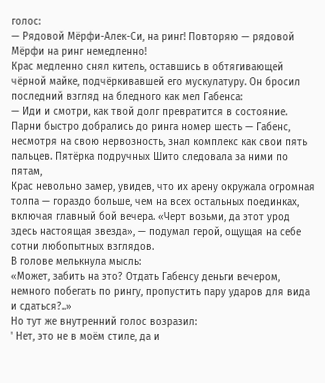голос:
— Рядовой Мёрфи-Алек-Си, на ринг! Повторяю — рядовой Мёрфи на ринг немедленно!
Крас медленно снял китель, оставшись в обтягивающей чёрной майке, подчёркивавшей его мускулатуру. Он бросил последний взгляд на бледного как мел Габенса:
— Иди и смотри, как твой долг превратится в состояние.
Парни быстро добрались до ринга номер шесть — Габенс, несмотря на свою нервозность, знал комплекс как свои пять пальцев. Пятёрка подручных Шито следовала за ними по пятам,
Крас невольно замер, увидев, что их арену окружала огромная толпа — гораздо больше, чем на всех остальных поединках, включая главный бой вечера. «Черт возьми, да этот урод здесь настоящая звезда», — подумал герой, ощущая на себе сотни любопытных взглядов.
В голове мелькнула мысль:
«Может, забить на это? Отдать Габенсу деньги вечером, немного побегать по рингу, пропустить пару ударов для вида и сдаться?..»
Но тут же внутренний голос возразил:
' Нет, это не в моём стиле, да и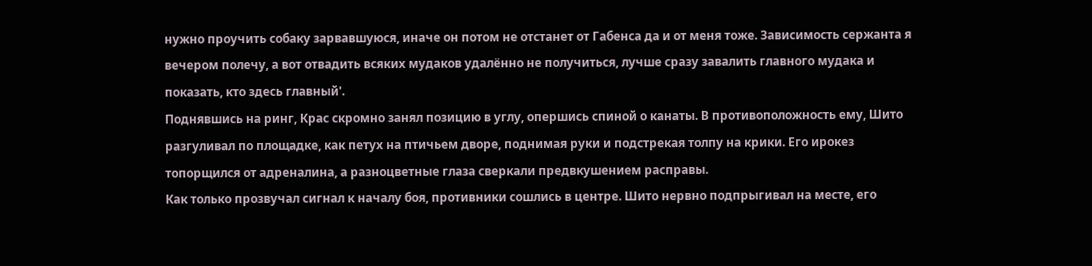нужно проучить собаку зарвавшуюся, иначе он потом не отстанет от Габенса да и от меня тоже. Зависимость сержанта я вечером полечу, а вот отвадить всяких мудаков удалённо не получиться, лучше сразу завалить главного мудака и показать, кто здесь главный'.
Поднявшись на ринг, Крас скромно занял позицию в углу, опершись спиной о канаты. В противоположность ему, Шито разгуливал по площадке, как петух на птичьем дворе, поднимая руки и подстрекая толпу на крики. Его ирокез топорщился от адреналина, а разноцветные глаза сверкали предвкушением расправы.
Как только прозвучал сигнал к началу боя, противники сошлись в центре. Шито нервно подпрыгивал на месте, его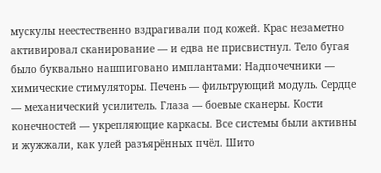мускулы неестественно вздрагивали под кожей. Крас незаметно активировал сканирование — и едва не присвистнул. Тело бугая было буквально нашпиговано имплантами: Надпочечники — химические стимуляторы. Печень — фильтрующий модуль. Сердце — механический усилитель. Глаза — боевые сканеры. Кости конечностей — укрепляющие каркасы. Все системы были активны и жужжали, как улей разъярённых пчёл. Шито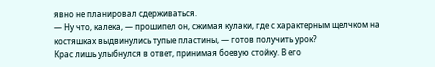явно не планировал сдерживаться.
— Ну что, калека, — прошипел он, сжимая кулаки, где с характерным щелчком на костяшках выдвинулись тупые пластины, — готов получить урок?
Крас лишь улыбнулся в ответ, принимая боевую стойку. В его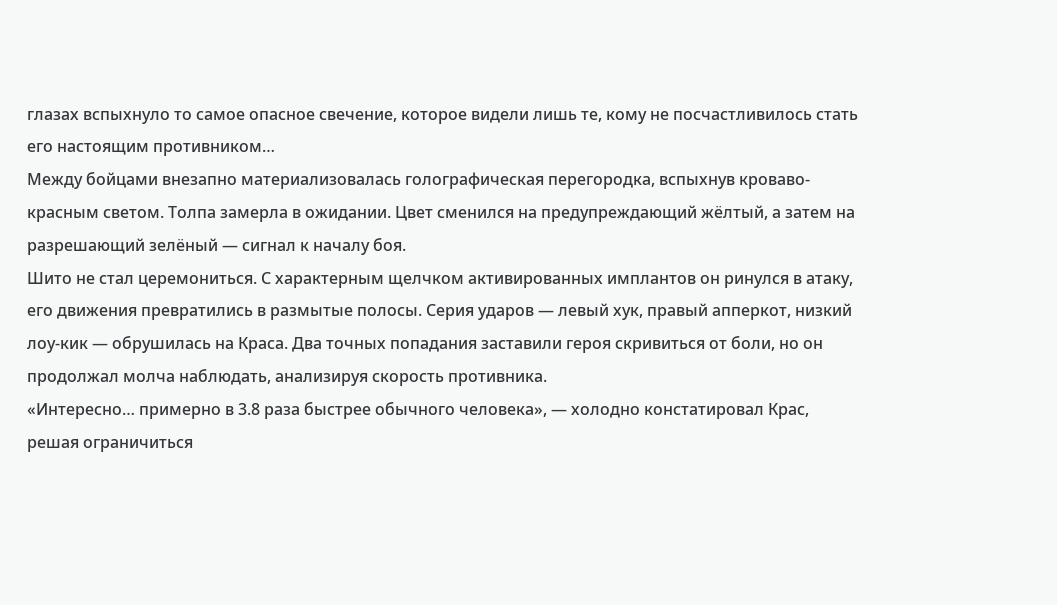глазах вспыхнуло то самое опасное свечение, которое видели лишь те, кому не посчастливилось стать его настоящим противником…
Между бойцами внезапно материализовалась голографическая перегородка, вспыхнув кроваво-красным светом. Толпа замерла в ожидании. Цвет сменился на предупреждающий жёлтый, а затем на разрешающий зелёный — сигнал к началу боя.
Шито не стал церемониться. С характерным щелчком активированных имплантов он ринулся в атаку, его движения превратились в размытые полосы. Серия ударов — левый хук, правый апперкот, низкий лоу-кик — обрушилась на Краса. Два точных попадания заставили героя скривиться от боли, но он продолжал молча наблюдать, анализируя скорость противника.
«Интересно… примерно в 3.8 раза быстрее обычного человека», — холодно констатировал Крас, решая ограничиться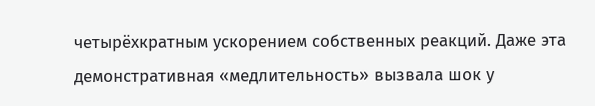четырёхкратным ускорением собственных реакций. Даже эта демонстративная «медлительность» вызвала шок у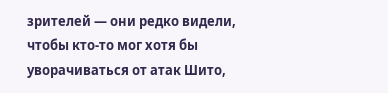зрителей — они редко видели, чтобы кто-то мог хотя бы уворачиваться от атак Шито,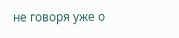не говоря уже о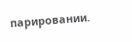парировании.